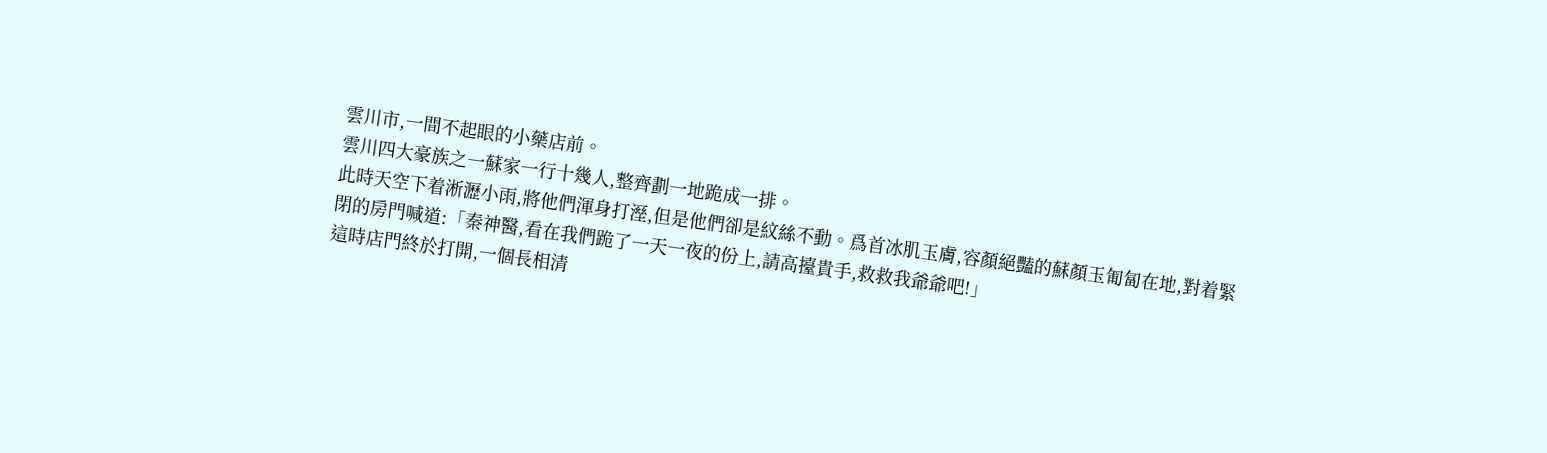雲川市,一間不起眼的小藥店前。
雲川四大豪族之一蘇家一行十幾人,整齊劃一地跪成一排。
此時天空下着淅瀝小雨,將他們渾身打溼,但是他們卻是紋絲不動。爲首冰肌玉膚,容顏絕豔的蘇顏玉匍匐在地,對着緊閉的房門喊道:「秦神醫,看在我們跪了一天一夜的份上,請高擡貴手,救救我爺爺吧!」
這時店門終於打開,一個長相清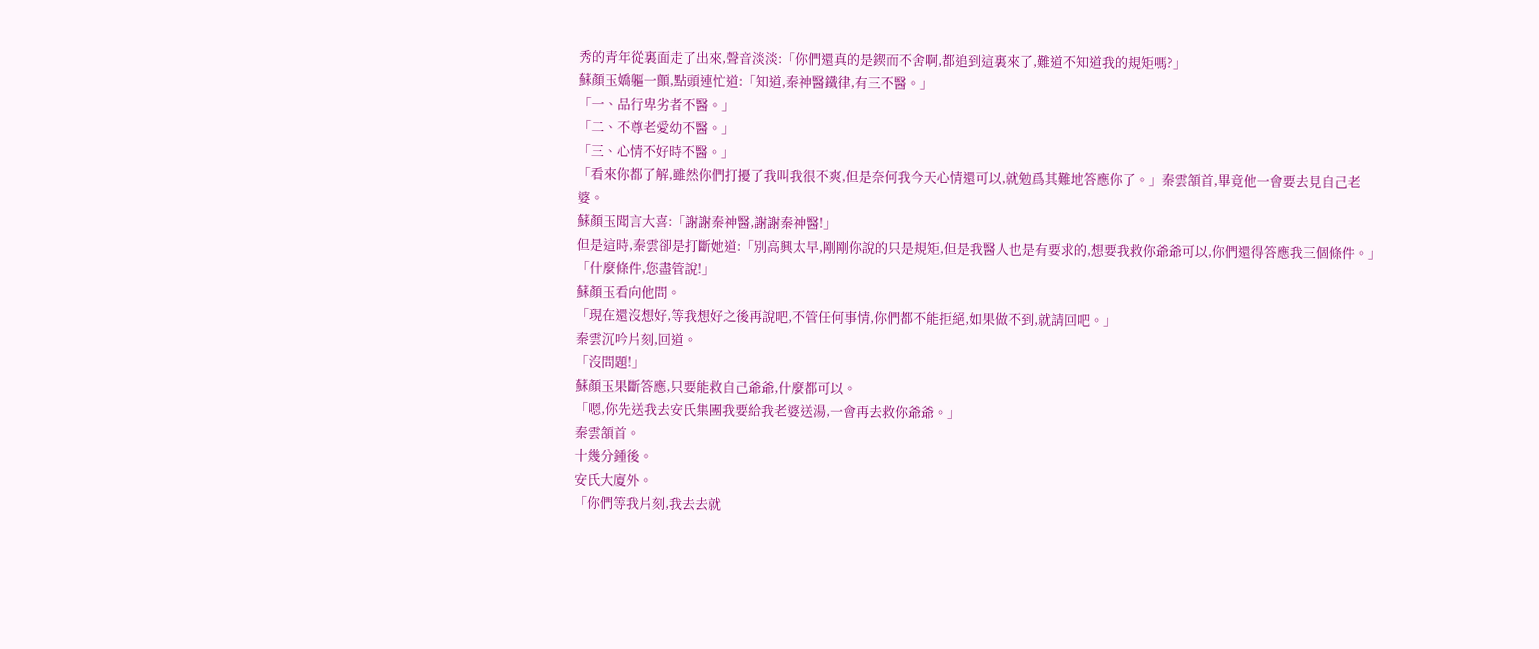秀的青年從裏面走了出來,聲音淡淡:「你們還真的是鍥而不舍啊,都追到這裏來了,難道不知道我的規矩嗎?」
蘇顏玉嬌軀一顫,點頭連忙道:「知道,秦神醫鐵律,有三不醫。」
「一、品行卑劣者不醫。」
「二、不尊老愛幼不醫。」
「三、心情不好時不醫。」
「看來你都了解,雖然你們打擾了我叫我很不爽,但是奈何我今天心情還可以,就勉爲其難地答應你了。」秦雲頷首,畢竟他一會要去見自己老婆。
蘇顏玉聞言大喜:「謝謝秦神醫,謝謝秦神醫!」
但是這時,秦雲卻是打斷她道:「別高興太早,剛剛你說的只是規矩,但是我醫人也是有要求的,想要我救你爺爺可以,你們還得答應我三個條件。」
「什麼條件,您盡管說!」
蘇顏玉看向他問。
「現在還沒想好,等我想好之後再說吧,不管任何事情,你們都不能拒絕,如果做不到,就請回吧。」
秦雲沉吟片刻,回道。
「沒問題!」
蘇顏玉果斷答應,只要能救自己爺爺,什麼都可以。
「嗯,你先送我去安氏集團我要給我老婆送湯,一會再去救你爺爺。」
秦雲頷首。
十幾分鍾後。
安氏大廈外。
「你們等我片刻,我去去就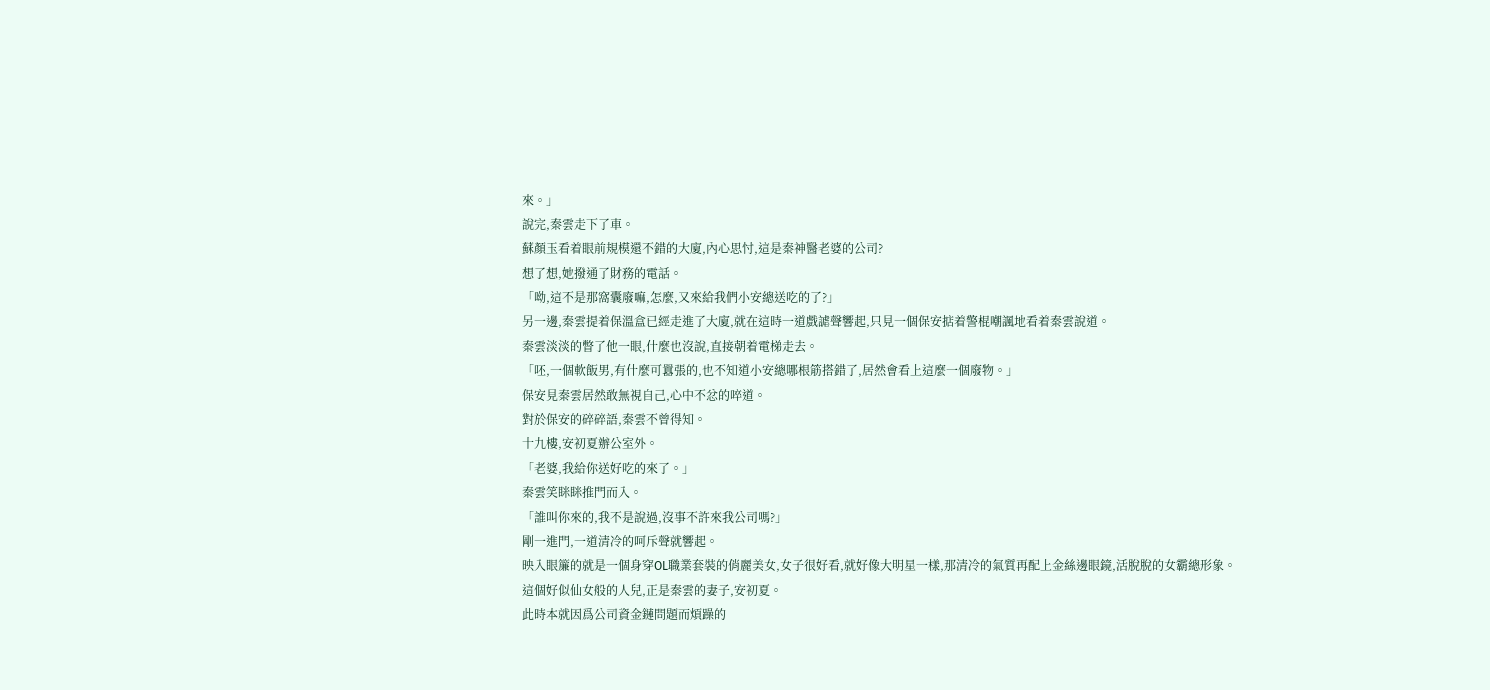來。」
說完,秦雲走下了車。
蘇顏玉看着眼前規模還不錯的大廈,內心思忖,這是秦神醫老婆的公司?
想了想,她撥通了財務的電話。
「呦,這不是那窩囊廢嘛,怎麼,又來給我們小安總送吃的了?」
另一邊,秦雲提着保溫盒已經走進了大廈,就在這時一道戲謔聲響起,只見一個保安掂着警棍嘲諷地看着秦雲說道。
秦雲淡淡的瞥了他一眼,什麼也沒說,直接朝着電梯走去。
「呸,一個軟飯男,有什麼可囂張的,也不知道小安總哪根筋搭錯了,居然會看上這麼一個廢物。」
保安見秦雲居然敢無視自己,心中不忿的啐道。
對於保安的碎碎語,秦雲不曾得知。
十九樓,安初夏辦公室外。
「老婆,我給你送好吃的來了。」
秦雲笑眯眯推門而入。
「誰叫你來的,我不是說過,沒事不許來我公司嗎?」
剛一進門,一道清冷的呵斥聲就響起。
映入眼簾的就是一個身穿OL職業套裝的俏麗美女,女子很好看,就好像大明星一樣,那清冷的氣質再配上金絲邊眼鏡,活脫脫的女霸總形象。
這個好似仙女般的人兒,正是秦雲的妻子,安初夏。
此時本就因爲公司資金鏈問題而煩躁的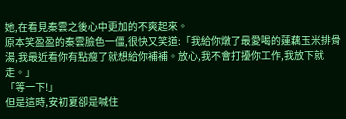她,在看見秦雲之後心中更加的不爽起來。
原本笑盈盈的秦雲臉色一僵,很快又笑道:「我給你燉了最愛喝的蓮藕玉米排骨湯,我最近看你有點瘦了就想給你補補。放心,我不會打擾你工作,我放下就走。」
「等一下!」
但是這時,安初夏卻是喊住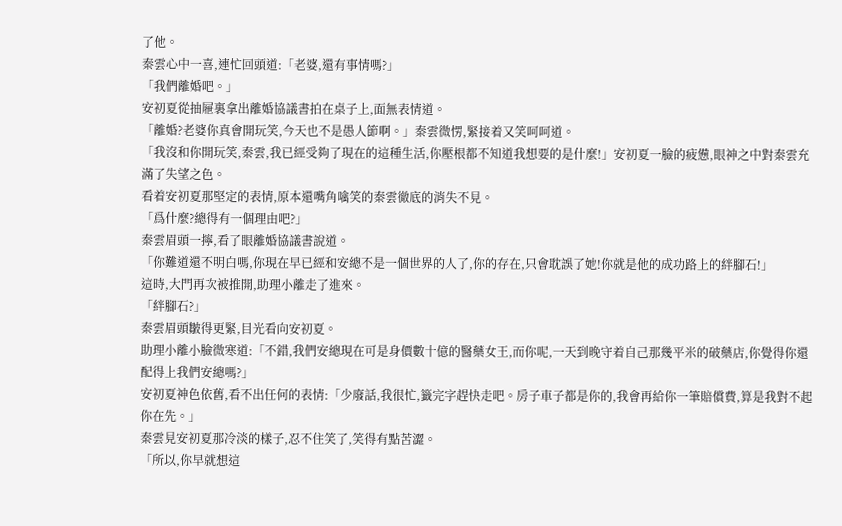了他。
秦雲心中一喜,連忙回頭道:「老婆,還有事情嗎?」
「我們離婚吧。」
安初夏從抽屜裏拿出離婚協議書拍在桌子上,面無表情道。
「離婚?老婆你真會開玩笑,今天也不是愚人節啊。」秦雲微愣,緊接着又笑呵呵道。
「我沒和你開玩笑,秦雲,我已經受夠了現在的這種生活,你壓根都不知道我想要的是什麼!」安初夏一臉的疲憊,眼神之中對秦雲充滿了失望之色。
看着安初夏那堅定的表情,原本還嘴角噙笑的秦雲徹底的消失不見。
「爲什麼?總得有一個理由吧?」
秦雲眉頭一擰,看了眼離婚協議書說道。
「你難道還不明白嗎,你現在早已經和安總不是一個世界的人了,你的存在,只會耽誤了她!你就是他的成功路上的絆腳石!」
這時,大門再次被推開,助理小離走了進來。
「絆腳石?」
秦雲眉頭皺得更緊,目光看向安初夏。
助理小離小臉微寒道:「不錯,我們安總現在可是身價數十億的醫藥女王,而你呢,一天到晚守着自己那幾平米的破藥店,你覺得你還配得上我們安總嗎?」
安初夏神色依舊,看不出任何的表情:「少廢話,我很忙,籤完字趕快走吧。房子車子都是你的,我會再給你一筆賠償費,算是我對不起你在先。」
秦雲見安初夏那冷淡的樣子,忍不住笑了,笑得有點苦澀。
「所以,你早就想這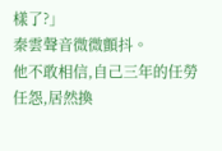樣了?」
秦雲聲音微微顫抖。
他不敢相信,自己三年的任勞任怨,居然換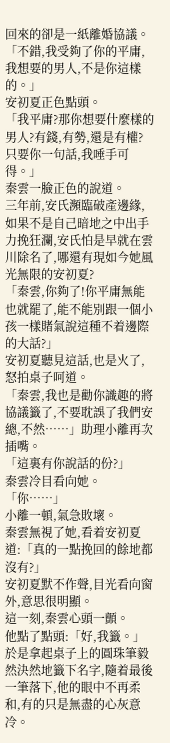回來的卻是一紙離婚協議。
「不錯,我受夠了你的平庸,我想要的男人,不是你這樣的。」
安初夏正色點頭。
「我平庸?那你想要什麼樣的男人?有錢,有勢,還是有權?只要你一句話,我唾手可得。」
秦雲一臉正色的說道。
三年前,安氏瀕臨破產邊緣,如果不是自己暗地之中出手力挽狂瀾,安氏怕是早就在雲川除名了,哪還有現如今她風光無限的安初夏?
「秦雲,你夠了!你平庸無能也就罷了,能不能別跟一個小孩一樣賭氣說這種不着邊際的大話?」
安初夏聽見這話,也是火了,怒拍桌子呵道。
「秦雲,我也是勸你識趣的將協議籤了,不要耽誤了我們安總,不然……」助理小離再次插嘴。
「這裏有你說話的份?」
秦雲冷目看向她。
「你……」
小離一頓,氣急敗壞。
秦雲無視了她,看着安初夏道:「真的一點挽回的餘地都沒有?」
安初夏默不作聲,目光看向窗外,意思很明顯。
這一刻,秦雲心頭一顫。
他點了點頭:「好,我籤。」
於是拿起桌子上的圓珠筆毅然決然地籤下名字,隨着最後一筆落下,他的眼中不再柔和,有的只是無盡的心灰意冷。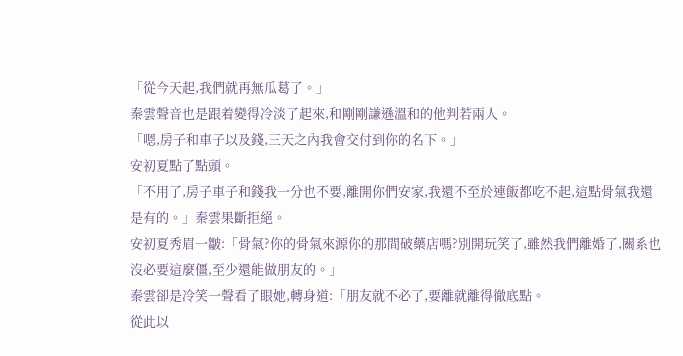「從今天起,我們就再無瓜葛了。」
秦雲聲音也是跟着變得冷淡了起來,和剛剛謙遜溫和的他判若兩人。
「嗯,房子和車子以及錢,三天之內我會交付到你的名下。」
安初夏點了點頭。
「不用了,房子車子和錢我一分也不要,離開你們安家,我還不至於連飯都吃不起,這點骨氣我還是有的。」秦雲果斷拒絕。
安初夏秀眉一皺:「骨氣?你的骨氣來源你的那間破藥店嗎?別開玩笑了,雖然我們離婚了,關系也沒必要這麼僵,至少還能做朋友的。」
秦雲卻是冷笑一聲看了眼她,轉身道:「朋友就不必了,要離就離得徹底點。
從此以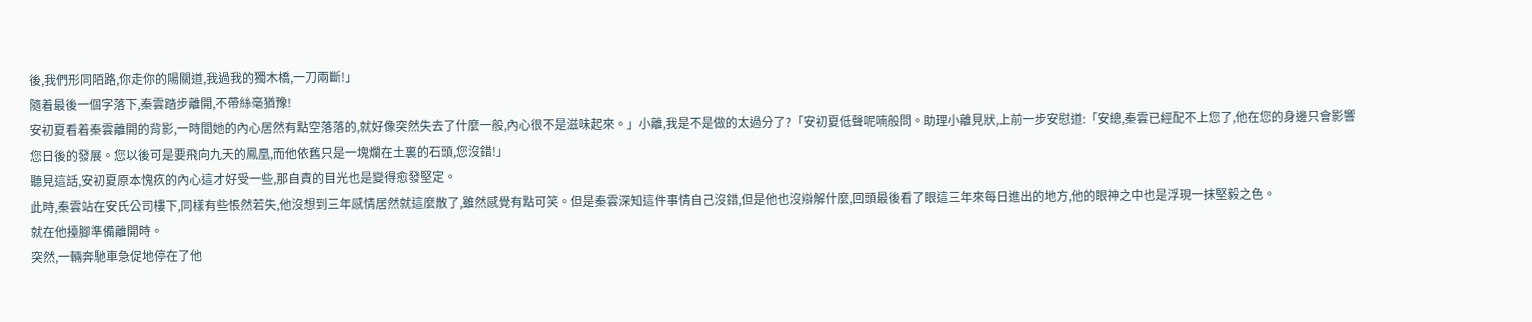後,我們形同陌路,你走你的陽關道,我過我的獨木橋,一刀兩斷!」
隨着最後一個字落下,秦雲踏步離開,不帶絲毫猶豫!
安初夏看着秦雲離開的背影,一時間她的內心居然有點空落落的,就好像突然失去了什麼一般,內心很不是滋味起來。」小離,我是不是做的太過分了?「安初夏低聲呢喃般問。助理小離見狀,上前一步安慰道:「安總,秦雲已經配不上您了,他在您的身邊只會影響您日後的發展。您以後可是要飛向九天的鳳凰,而他依舊只是一塊爛在土裏的石頭,您沒錯!」
聽見這話,安初夏原本愧疚的內心這才好受一些,那自責的目光也是變得愈發堅定。
此時,秦雲站在安氏公司樓下,同樣有些悵然若失,他沒想到三年感情居然就這麼散了,雖然感覺有點可笑。但是秦雲深知這件事情自己沒錯,但是他也沒辯解什麼,回頭最後看了眼這三年來每日進出的地方,他的眼神之中也是浮現一抹堅毅之色。
就在他擡腳準備離開時。
突然,一輛奔馳車急促地停在了他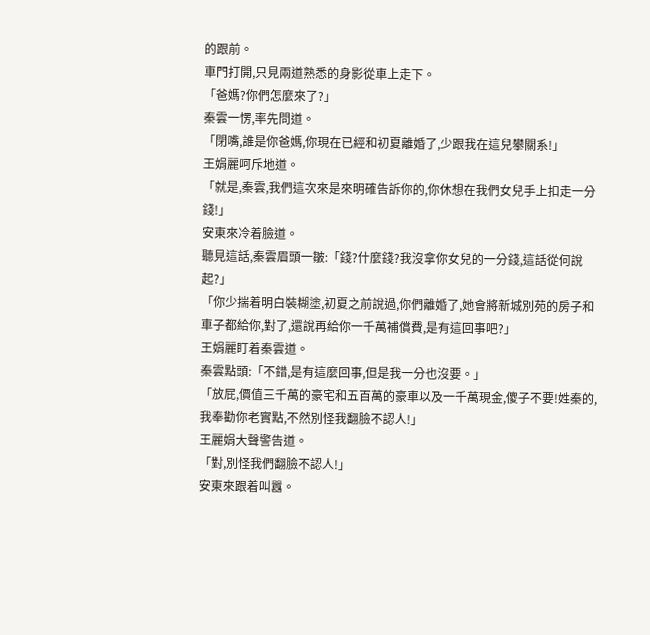的跟前。
車門打開,只見兩道熟悉的身影從車上走下。
「爸媽?你們怎麼來了?」
秦雲一愣,率先問道。
「閉嘴,誰是你爸媽,你現在已經和初夏離婚了,少跟我在這兒攀關系!」
王娟麗呵斥地道。
「就是,秦雲,我們這次來是來明確告訴你的,你休想在我們女兒手上扣走一分錢!」
安東來冷着臉道。
聽見這話,秦雲眉頭一皺:「錢?什麼錢?我沒拿你女兒的一分錢,這話從何說起?」
「你少揣着明白裝糊塗,初夏之前說過,你們離婚了,她會將新城別苑的房子和車子都給你,對了,還說再給你一千萬補償費,是有這回事吧?」
王娟麗盯着秦雲道。
秦雲點頭:「不錯,是有這麼回事,但是我一分也沒要。」
「放屁,價值三千萬的豪宅和五百萬的豪車以及一千萬現金,傻子不要!姓秦的,我奉勸你老實點,不然別怪我翻臉不認人!」
王麗娟大聲警告道。
「對,別怪我們翻臉不認人!」
安東來跟着叫囂。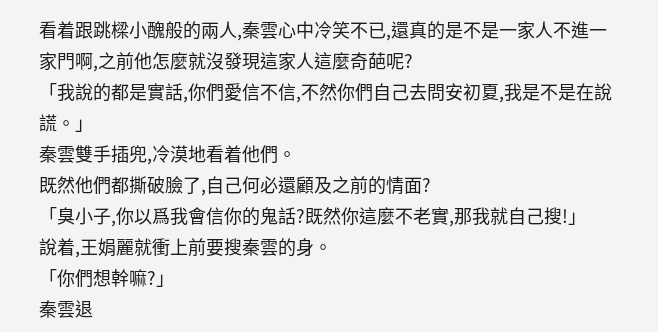看着跟跳樑小醜般的兩人,秦雲心中冷笑不已,還真的是不是一家人不進一家門啊,之前他怎麼就沒發現這家人這麼奇葩呢?
「我說的都是實話,你們愛信不信,不然你們自己去問安初夏,我是不是在說謊。」
秦雲雙手插兜,冷漠地看着他們。
既然他們都撕破臉了,自己何必還顧及之前的情面?
「臭小子,你以爲我會信你的鬼話?既然你這麼不老實,那我就自己搜!」
說着,王娟麗就衝上前要搜秦雲的身。
「你們想幹嘛?」
秦雲退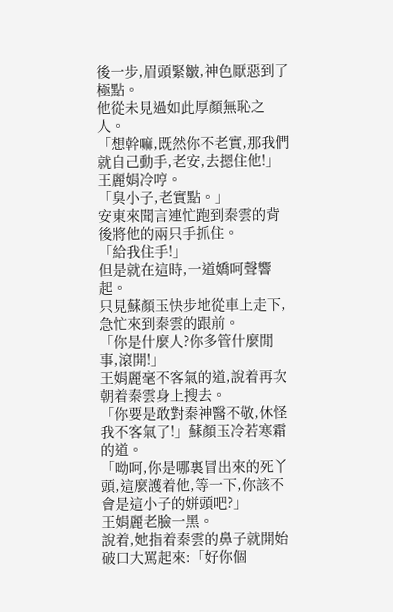後一步,眉頭緊皺,神色厭惡到了極點。
他從未見過如此厚顏無恥之人。
「想幹嘛,既然你不老實,那我們就自己動手,老安,去摁住他!」
王麗娟冷哼。
「臭小子,老實點。」
安東來聞言連忙跑到秦雲的背後將他的兩只手抓住。
「給我住手!」
但是就在這時,一道嬌呵聲響起。
只見蘇顏玉快步地從車上走下,急忙來到秦雲的跟前。
「你是什麼人?你多管什麼閒事,滾開!」
王娟麗毫不客氣的道,說着再次朝着秦雲身上搜去。
「你要是敢對秦神醫不敬,休怪我不客氣了!」蘇顏玉冷若寒霜的道。
「呦呵,你是哪裏冒出來的死丫頭,這麼護着他,等一下,你該不會是這小子的姘頭吧?」
王娟麗老臉一黑。
說着,她指着秦雲的鼻子就開始破口大罵起來:「好你個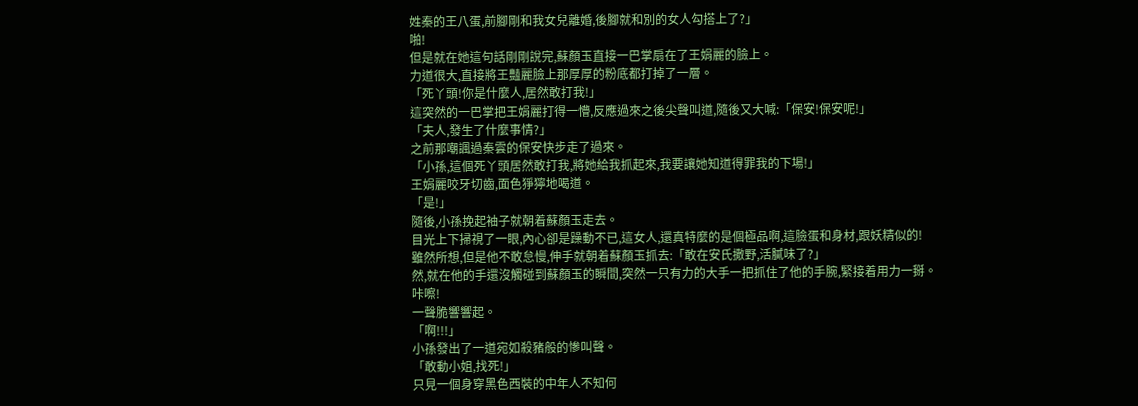姓秦的王八蛋,前腳剛和我女兒離婚,後腳就和別的女人勾搭上了?」
啪!
但是就在她這句話剛剛說完,蘇顏玉直接一巴掌扇在了王娟麗的臉上。
力道很大,直接將王豔麗臉上那厚厚的粉底都打掉了一層。
「死丫頭!你是什麼人,居然敢打我!」
這突然的一巴掌把王娟麗打得一懵,反應過來之後尖聲叫道,隨後又大喊:「保安!保安呢!」
「夫人,發生了什麼事情?」
之前那嘲諷過秦雲的保安快步走了過來。
「小孫,這個死丫頭居然敢打我,將她給我抓起來,我要讓她知道得罪我的下場!」
王娟麗咬牙切齒,面色猙獰地喝道。
「是!」
隨後,小孫挽起袖子就朝着蘇顏玉走去。
目光上下掃視了一眼,內心卻是躁動不已,這女人,還真特麼的是個極品啊,這臉蛋和身材,跟妖精似的!
雖然所想,但是他不敢怠慢,伸手就朝着蘇顏玉抓去:「敢在安氏撒野,活膩味了?」
然,就在他的手還沒觸碰到蘇顏玉的瞬間,突然一只有力的大手一把抓住了他的手腕,緊接着用力一掰。
咔嚓!
一聲脆響響起。
「啊!!!」
小孫發出了一道宛如殺豬般的慘叫聲。
「敢動小姐,找死!」
只見一個身穿黑色西裝的中年人不知何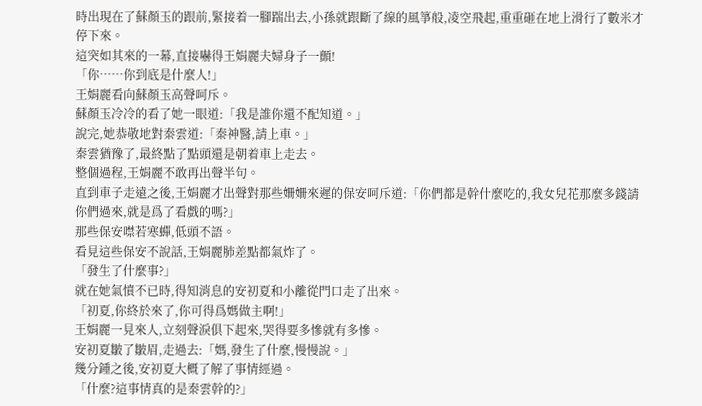時出現在了蘇顏玉的跟前,緊接着一腳踹出去,小孫就跟斷了線的風箏般,凌空飛起,重重砸在地上滑行了數米才停下來。
這突如其來的一幕,直接嚇得王娟麗夫婦身子一顫!
「你……你到底是什麼人!」
王娟麗看向蘇顏玉高聲呵斥。
蘇顏玉冷冷的看了她一眼道:「我是誰你還不配知道。」
說完,她恭敬地對秦雲道:「秦神醫,請上車。」
秦雲猶豫了,最終點了點頭還是朝着車上走去。
整個過程,王娟麗不敢再出聲半句。
直到車子走遠之後,王娟麗才出聲對那些姍姍來遲的保安呵斥道:「你們都是幹什麼吃的,我女兒花那麼多錢請你們過來,就是爲了看戲的嗎?」
那些保安噤若寒蟬,低頭不語。
看見這些保安不說話,王娟麗肺差點都氣炸了。
「發生了什麼事?」
就在她氣憤不已時,得知消息的安初夏和小離從門口走了出來。
「初夏,你終於來了,你可得爲媽做主啊!」
王娟麗一見來人,立刻聲淚俱下起來,哭得要多慘就有多慘。
安初夏皺了皺眉,走過去:「媽,發生了什麼,慢慢說。」
幾分鍾之後,安初夏大概了解了事情經過。
「什麼?這事情真的是秦雲幹的?」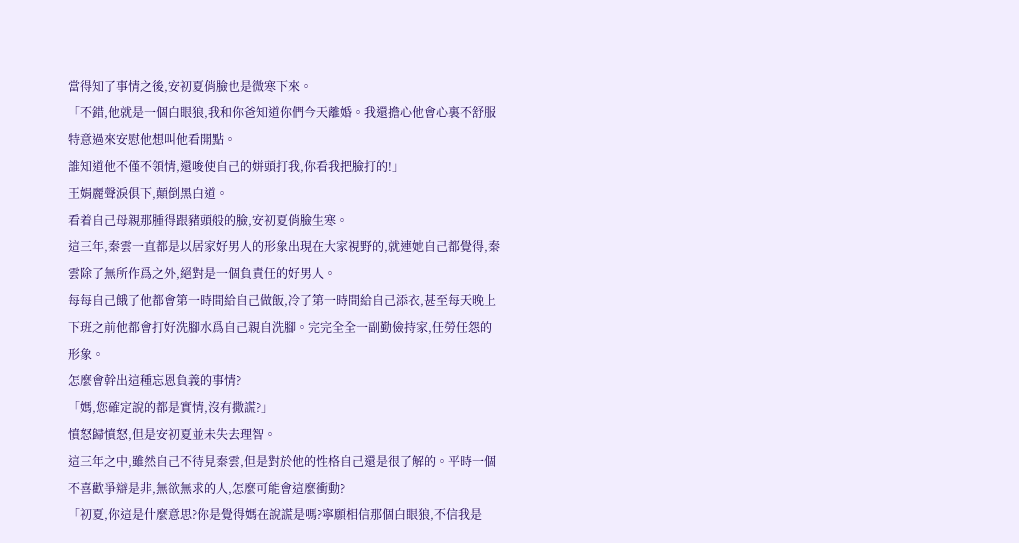當得知了事情之後,安初夏俏臉也是微寒下來。
「不錯,他就是一個白眼狼,我和你爸知道你們今天離婚。我還擔心他會心裏不舒服特意過來安慰他想叫他看開點。
誰知道他不僅不領情,還唆使自己的姘頭打我,你看我把臉打的!」
王娟麗聲淚俱下,顛倒黑白道。
看着自己母親那腫得跟豬頭般的臉,安初夏俏臉生寒。
這三年,秦雲一直都是以居家好男人的形象出現在大家視野的,就連她自己都覺得,秦雲除了無所作爲之外,絕對是一個負責任的好男人。
每每自己餓了他都會第一時間給自己做飯,冷了第一時間給自己添衣,甚至每天晚上下班之前他都會打好洗腳水爲自己親自洗腳。完完全全一副勤儉持家,任勞任怨的形象。
怎麼會幹出這種忘恩負義的事情?
「媽,您確定說的都是實情,沒有撒謊?」
憤怒歸憤怒,但是安初夏並未失去理智。
這三年之中,雖然自己不待見秦雲,但是對於他的性格自己還是很了解的。平時一個不喜歡爭辯是非,無欲無求的人,怎麼可能會這麼衝動?
「初夏,你這是什麼意思?你是覺得媽在說謊是嗎?寧願相信那個白眼狼,不信我是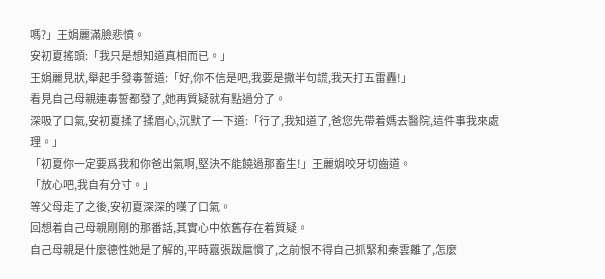嗎?」王娟麗滿臉悲憤。
安初夏搖頭:「我只是想知道真相而已。」
王娟麗見狀,舉起手發毒誓道:「好,你不信是吧,我要是撒半句謊,我天打五雷轟!」
看見自己母親連毒誓都發了,她再質疑就有點過分了。
深吸了口氣,安初夏揉了揉眉心,沉默了一下道:「行了,我知道了,爸您先帶着媽去醫院,這件事我來處理。」
「初夏你一定要爲我和你爸出氣啊,堅決不能饒過那畜生!」王麗娟咬牙切齒道。
「放心吧,我自有分寸。」
等父母走了之後,安初夏深深的嘆了口氣。
回想着自己母親剛剛的那番話,其實心中依舊存在着質疑。
自己母親是什麼德性她是了解的,平時囂張跋扈慣了,之前恨不得自己抓緊和秦雲離了,怎麼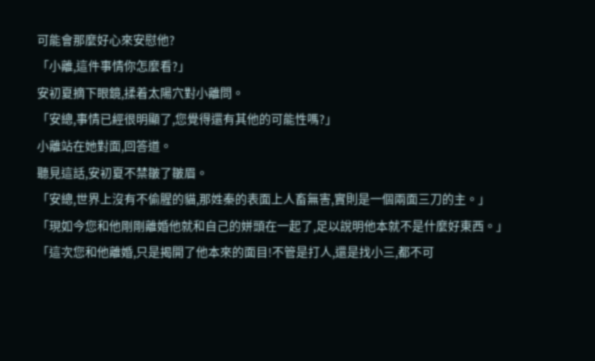可能會那麼好心來安慰他?
「小離,這件事情你怎麼看?」
安初夏摘下眼鏡,揉着太陽穴對小離問。
「安總,事情已經很明顯了,您覺得還有其他的可能性嗎?」
小離站在她對面,回答道。
聽見這話,安初夏不禁皺了皺眉。
「安總,世界上沒有不偷腥的貓,那姓秦的表面上人畜無害,實則是一個兩面三刀的主。」
「現如今您和他剛剛離婚他就和自己的姘頭在一起了,足以說明他本就不是什麼好東西。」
「這次您和他離婚,只是揭開了他本來的面目!不管是打人,還是找小三,都不可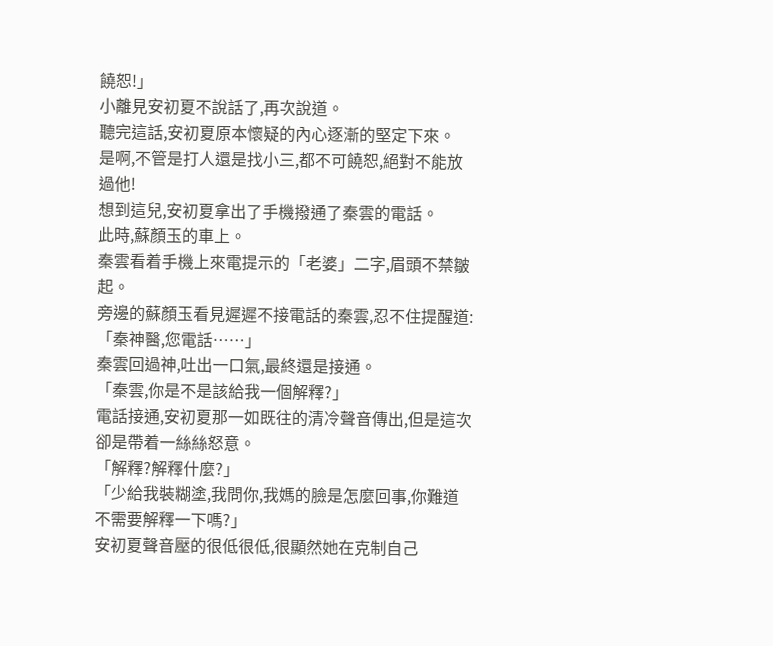饒恕!」
小離見安初夏不說話了,再次說道。
聽完這話,安初夏原本懷疑的內心逐漸的堅定下來。
是啊,不管是打人還是找小三,都不可饒恕,絕對不能放過他!
想到這兒,安初夏拿出了手機撥通了秦雲的電話。
此時,蘇顏玉的車上。
秦雲看着手機上來電提示的「老婆」二字,眉頭不禁皺起。
旁邊的蘇顏玉看見遲遲不接電話的秦雲,忍不住提醒道:「秦神醫,您電話……」
秦雲回過神,吐出一口氣,最終還是接通。
「秦雲,你是不是該給我一個解釋?」
電話接通,安初夏那一如既往的清冷聲音傳出,但是這次卻是帶着一絲絲怒意。
「解釋?解釋什麼?」
「少給我裝糊塗,我問你,我媽的臉是怎麼回事,你難道不需要解釋一下嗎?」
安初夏聲音壓的很低很低,很顯然她在克制自己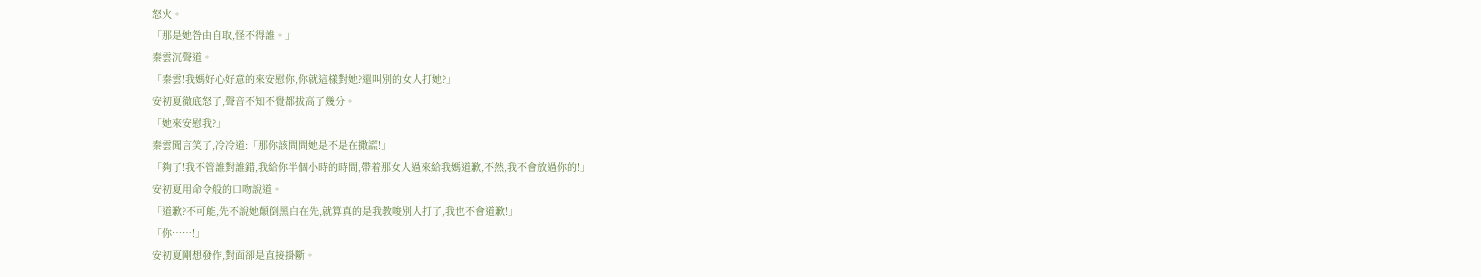怒火。
「那是她咎由自取,怪不得誰。」
秦雲沉聲道。
「秦雲!我媽好心好意的來安慰你,你就這樣對她?還叫別的女人打她?」
安初夏徹底怒了,聲音不知不覺都拔高了幾分。
「她來安慰我?」
秦雲聞言笑了,冷冷道:「那你該問問她是不是在撒謊!」
「夠了!我不管誰對誰錯,我給你半個小時的時間,帶着那女人過來給我媽道歉,不然,我不會放過你的!」
安初夏用命令般的口吻說道。
「道歉?不可能,先不說她顛倒黑白在先,就算真的是我教唆別人打了,我也不會道歉!」
「你……!」
安初夏剛想發作,對面卻是直接掛斷。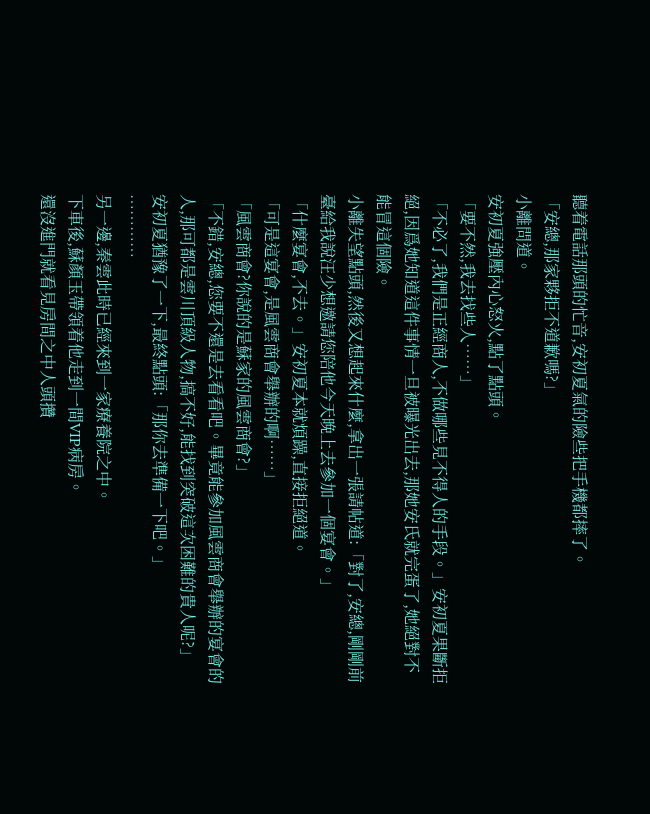聽着電話那頭的忙音,安初夏氣的險些把手機都摔了。
「安總,那家夥拒不道歉嗎?」
小離問道。
安初夏強壓內心怒火,點了點頭。
「要不然,我去找些人……」
「不必了,我們是正經商人,不做哪些見不得人的手段。」安初夏果斷拒絕,因爲她知道這件事情一旦被曝光出去,那她安氏就完蛋了,她絕對不能冒這個險。
小離失望點頭,然後又想起來什麼,拿出一張請帖道:「對了,安總,剛剛前臺給我說汪少想邀請您陪他今天晚上去參加一個宴會。」
「什麼宴會,不去。」安初夏本就煩躁,直接拒絕道。
「可是這宴會,是風雲商會舉辦的啊……」
「風雲商會?你說的是蘇家的風雲商會?」
「不錯,安總,您要不還是去看看吧。畢竟能參加風雲商會舉辦的宴會的人,那可都是雲川頂級人物,搞不好,能找到突破這次困難的貴人呢?」
安初夏猶豫了一下,最終點頭:「那你去準備一下吧。」
…………
另一邊,秦雲此時已經來到一家療養院之中。
下車後,蘇顏玉帶領着他走到一間VIP病房。
還沒進門就看見房間之中人頭攢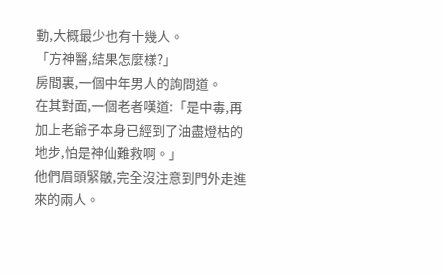動,大概最少也有十幾人。
「方神醫,結果怎麼樣?」
房間裏,一個中年男人的詢問道。
在其對面,一個老者嘆道:「是中毒,再加上老爺子本身已經到了油盡燈枯的地步,怕是神仙難救啊。」
他們眉頭緊皺,完全沒注意到門外走進來的兩人。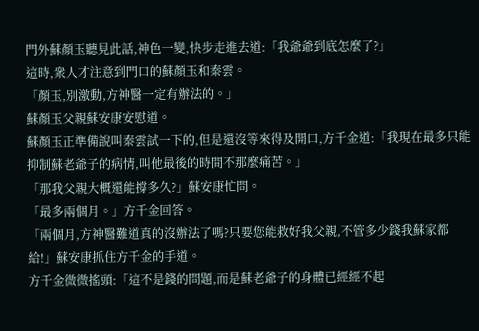門外蘇顏玉聽見此話,神色一變,快步走進去道:「我爺爺到底怎麼了?」
這時,衆人才注意到門口的蘇顏玉和秦雲。
「顏玉,別激動,方神醫一定有辦法的。」
蘇顏玉父親蘇安康安慰道。
蘇顏玉正準備說叫秦雲試一下的,但是還沒等來得及開口,方千金道:「我現在最多只能抑制蘇老爺子的病情,叫他最後的時間不那麼痛苦。」
「那我父親大概還能撐多久?」蘇安康忙問。
「最多兩個月。」方千金回答。
「兩個月,方神醫難道真的沒辦法了嗎?只要您能救好我父親,不管多少錢我蘇家都給!」蘇安康抓住方千金的手道。
方千金微微搖頭:「這不是錢的問題,而是蘇老爺子的身體已經經不起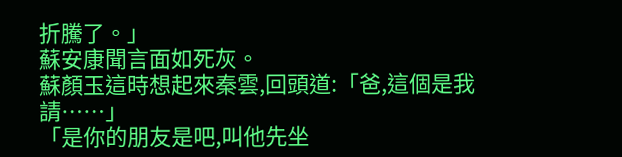折騰了。」
蘇安康聞言面如死灰。
蘇顏玉這時想起來秦雲,回頭道:「爸,這個是我請……」
「是你的朋友是吧,叫他先坐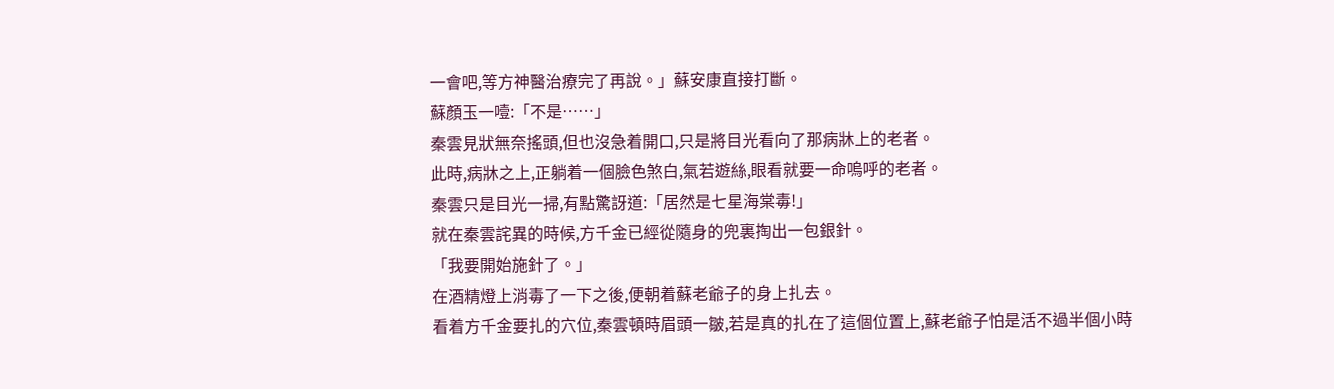一會吧,等方神醫治療完了再說。」蘇安康直接打斷。
蘇顏玉一噎:「不是……」
秦雲見狀無奈搖頭,但也沒急着開口,只是將目光看向了那病牀上的老者。
此時,病牀之上,正躺着一個臉色煞白,氣若遊絲,眼看就要一命嗚呼的老者。
秦雲只是目光一掃,有點驚訝道:「居然是七星海棠毒!」
就在秦雲詫異的時候,方千金已經從隨身的兜裏掏出一包銀針。
「我要開始施針了。」
在酒精燈上消毒了一下之後,便朝着蘇老爺子的身上扎去。
看着方千金要扎的穴位,秦雲頓時眉頭一皺,若是真的扎在了這個位置上,蘇老爺子怕是活不過半個小時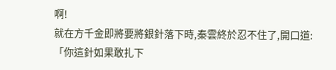啊!
就在方千金即將要將銀針落下時,秦雲終於忍不住了,開口道:
「你這針如果敢扎下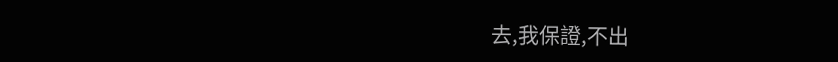去,我保證,不出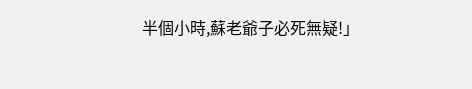半個小時,蘇老爺子必死無疑!」